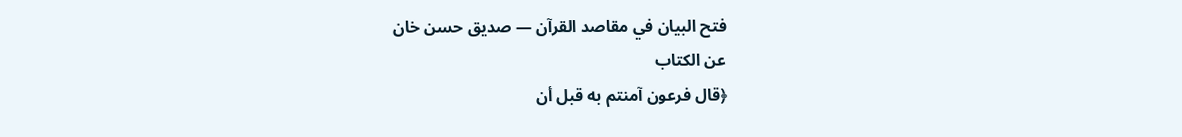فتح البيان في مقاصد القرآن — صديق حسن خان
عن الكتاب
﴿قال فرعون آمنتم به قبل أن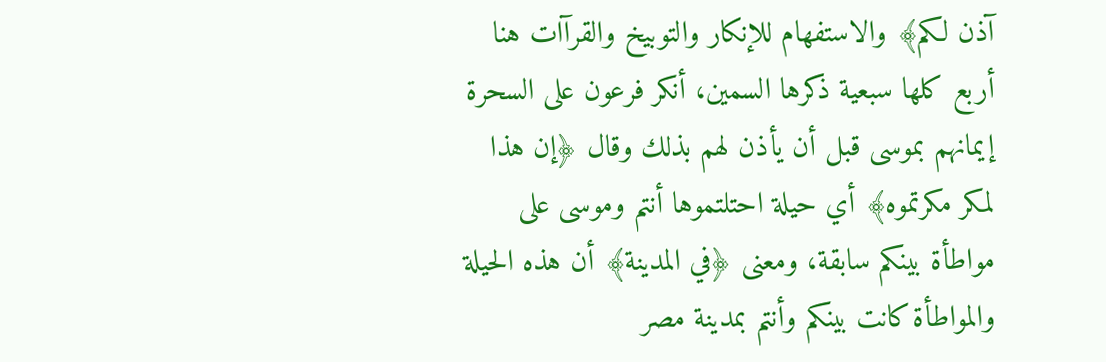آذن لكم﴾ والاستفهام للإنكار والتوبيخ والقرآات هنا أربع كلها سبعية ذكرها السمين، أنكر فرعون على السحرة إيمانهم بموسى قبل أن يأذن لهم بذلك وقال ﴿إن هذا لمكر مكرتموه﴾ أي حيلة احتلتموها أنتم وموسى على مواطأة بينكم سابقة، ومعنى ﴿في المدينة﴾ أن هذه الحيلة والمواطأة كانت بينكم وأنتم بمدينة مصر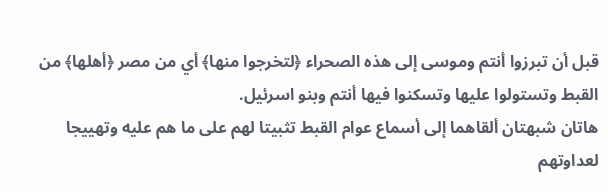قبل أن تبرزوا أنتم وموسى إلى هذه الصحراء ﴿لتخرجوا منها﴾ أي من مصر ﴿أهلها﴾ من القبط وتستولوا عليها وتسكنوا فيها أنتم وبنو اسرئيل.
هاتان شبهتان ألقاهما إلى أسماع عوام القبط تثبيتا لهم على ما هم عليه وتهييجا لعداوتهم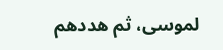لموسى، ثم هددهم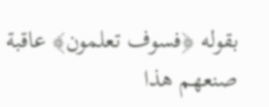بقوله ﴿فسوف تعلمون﴾ عاقبة صنعهم هذا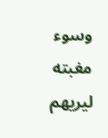وسوء مغبته ليريهم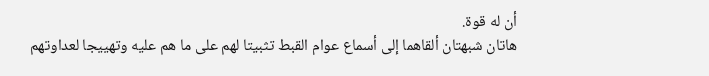أن له قوة.
هاتان شبهتان ألقاهما إلى أسماع عوام القبط تثبيتا لهم على ما هم عليه وتهييجا لعداوتهم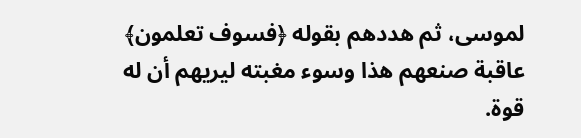لموسى، ثم هددهم بقوله ﴿فسوف تعلمون﴾ عاقبة صنعهم هذا وسوء مغبته ليريهم أن له قوة.